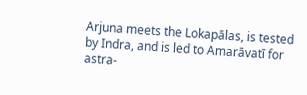Arjuna meets the Lokapālas, is tested by Indra, and is led to Amarāvatī for astra-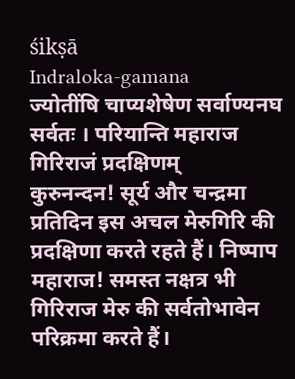śikṣā
Indraloka-gamana
ज्योतींषि चाप्यशेषेण सर्वाण्यनघ सर्वतः । परियान्ति महाराज गिरिराजं प्रदक्षिणम्
कुरुनन्दन! सूर्य और चन्द्रमा प्रतिदिन इस अचल मेरुगिरि की प्रदक्षिणा करते रहते हैं। निष्पाप महाराज! समस्त नक्षत्र भी गिरिराज मेरु की सर्वतोभावेन परिक्रमा करते हैं।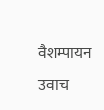वैशम्पायन उवाच